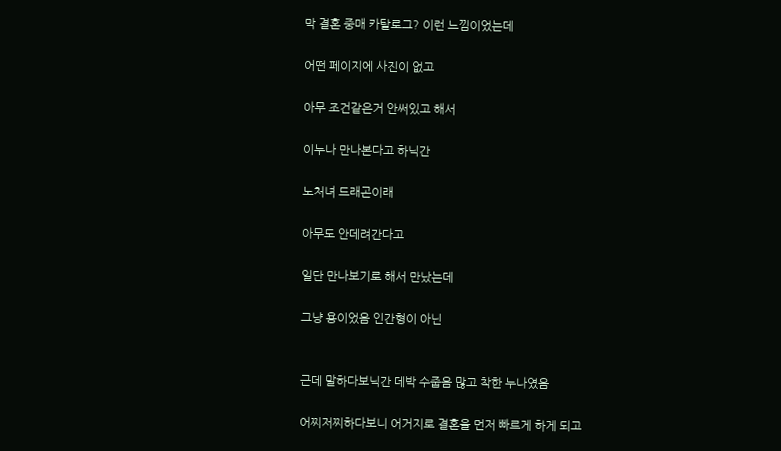막 결혼 중매 카탈로그? 이런 느낌이었는데

어떤 페이지에 사진이 없고

아무 조건같은거 안써있고 해서

이누나 만나본다고 하닉간

노처녀 드래곤이래

아무도 안데려간다고

일단 만나보기로 해서 만났는데

그냥 용이었음 인간형이 아닌


근데 말하다보닉간 데박 수줍음 많고 착한 누나였음

어찌저찌하다보니 어거지로 결혼을 먼저 빠르게 하게 되고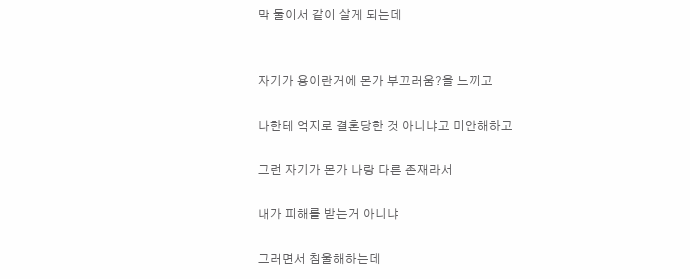막 둘이서 같이 살게 되는데


자기가 용이란거에 몬가 부끄러움?을 느끼고

나한테 억지로 결혼당한 것 아니냐고 미안해하고

그런 자기가 몬가 나랑 다른 존재라서

내가 피해를 받는거 아니냐

그러면서 침울해하는데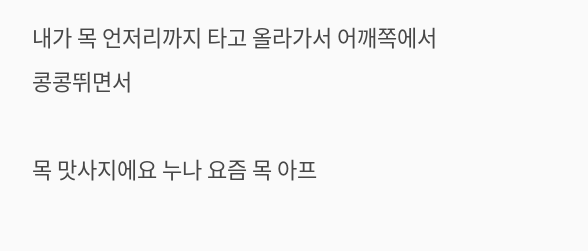내가 목 언저리까지 타고 올라가서 어깨쪽에서 콩콩뛰면서

목 맛사지에요 누나 요즘 목 아프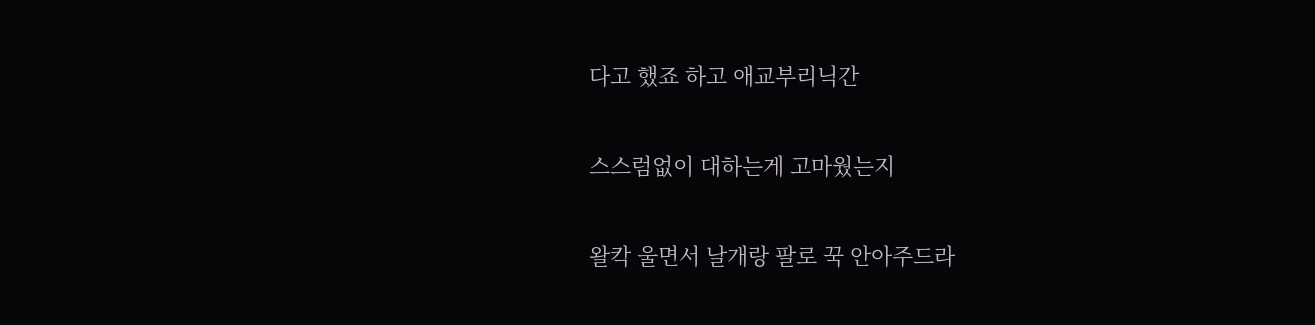다고 했죠 하고 애교부리닉간

스스럼없이 대하는게 고마웠는지

왈칵 울면서 날개랑 팔로 꾹 안아주드라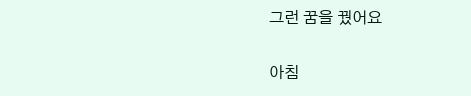그런 꿈을 꿨어요

아침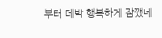부터 데박 행복하게 잠깼네